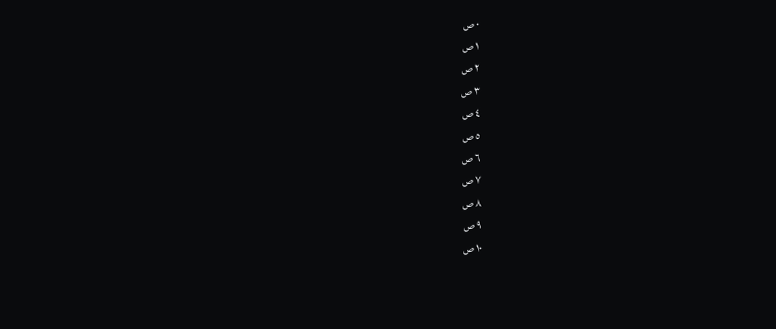٠ ص
١ ص
٢ ص
٣ ص
٤ ص
٥ ص
٦ ص
٧ ص
٨ ص
٩ ص
١٠ ص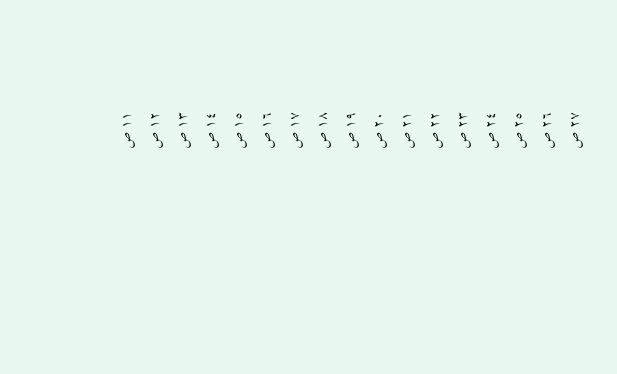١١ ص
١٢ ص
١٣ ص
١٤ ص
١٥ ص
١٦ ص
١٧ ص
١٨ ص
١٩ ص
٢٠ ص
٢١ ص
٢٢ ص
٢٣ ص
٢٤ ص
٢٥ ص
٢٦ ص
٢٧ ص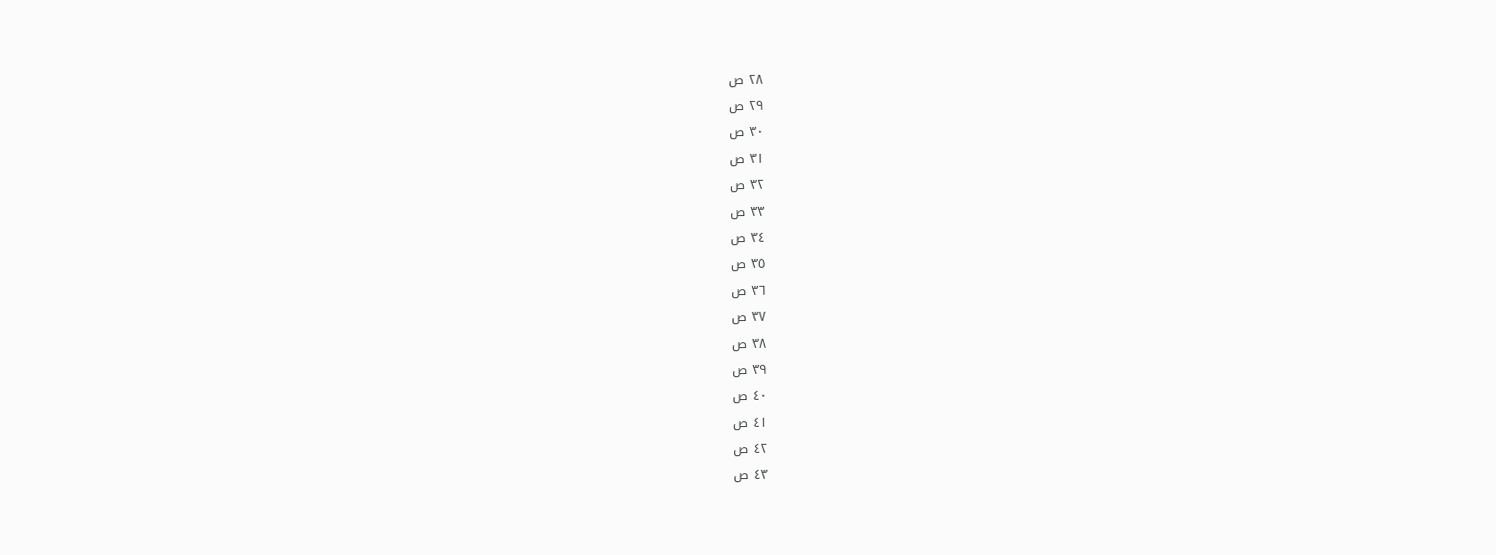٢٨ ص
٢٩ ص
٣٠ ص
٣١ ص
٣٢ ص
٣٣ ص
٣٤ ص
٣٥ ص
٣٦ ص
٣٧ ص
٣٨ ص
٣٩ ص
٤٠ ص
٤١ ص
٤٢ ص
٤٣ ص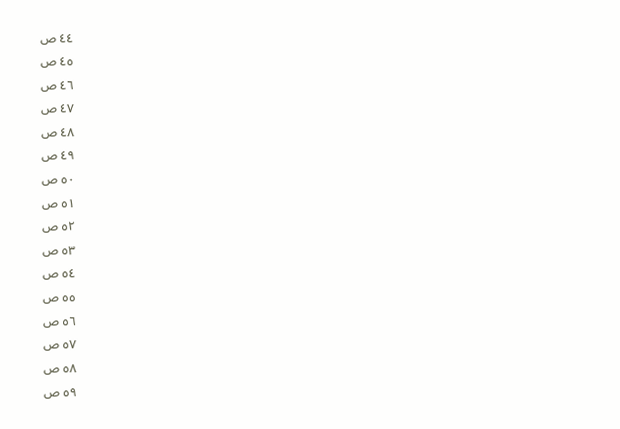٤٤ ص
٤٥ ص
٤٦ ص
٤٧ ص
٤٨ ص
٤٩ ص
٥٠ ص
٥١ ص
٥٢ ص
٥٣ ص
٥٤ ص
٥٥ ص
٥٦ ص
٥٧ ص
٥٨ ص
٥٩ ص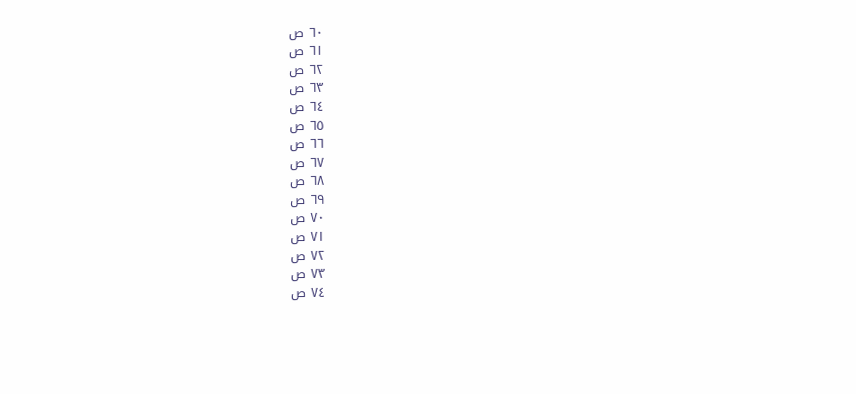٦٠ ص
٦١ ص
٦٢ ص
٦٣ ص
٦٤ ص
٦٥ ص
٦٦ ص
٦٧ ص
٦٨ ص
٦٩ ص
٧٠ ص
٧١ ص
٧٢ ص
٧٣ ص
٧٤ ص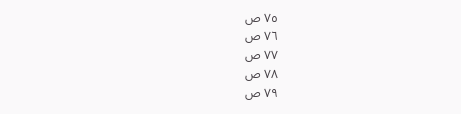٧٥ ص
٧٦ ص
٧٧ ص
٧٨ ص
٧٩ ص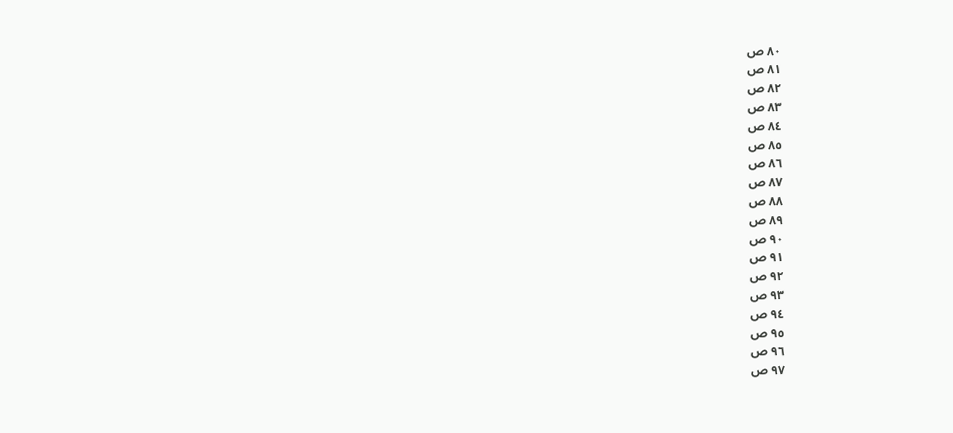٨٠ ص
٨١ ص
٨٢ ص
٨٣ ص
٨٤ ص
٨٥ ص
٨٦ ص
٨٧ ص
٨٨ ص
٨٩ ص
٩٠ ص
٩١ ص
٩٢ ص
٩٣ ص
٩٤ ص
٩٥ ص
٩٦ ص
٩٧ ص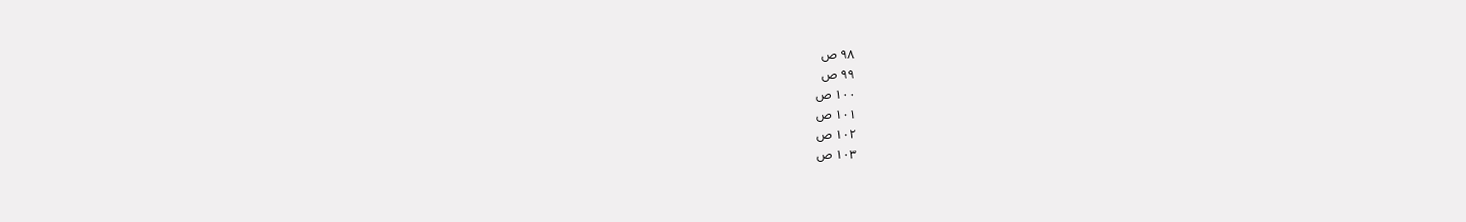٩٨ ص
٩٩ ص
١٠٠ ص
١٠١ ص
١٠٢ ص
١٠٣ ص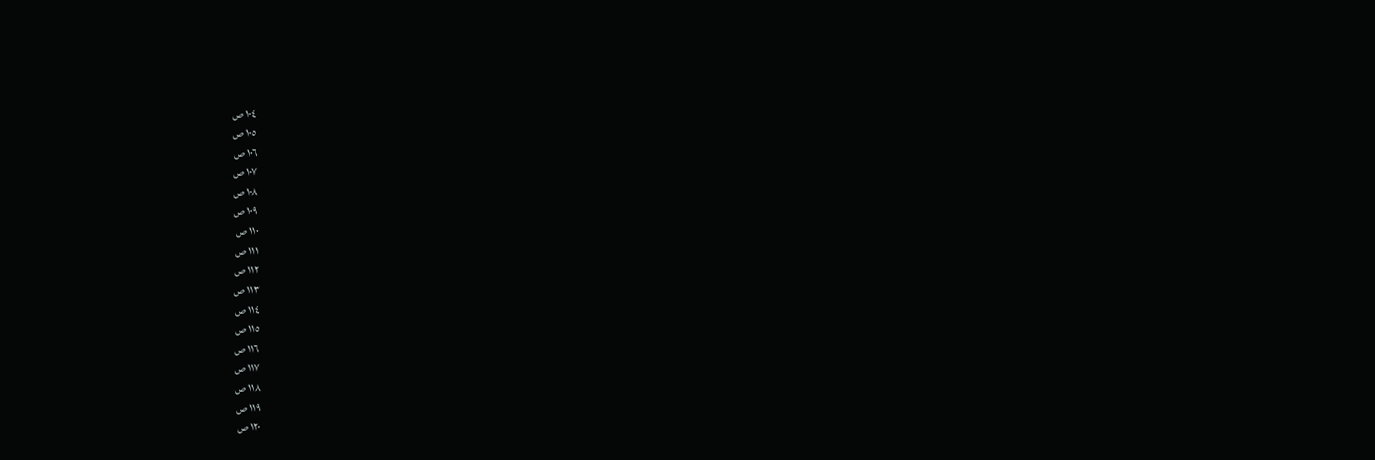١٠٤ ص
١٠٥ ص
١٠٦ ص
١٠٧ ص
١٠٨ ص
١٠٩ ص
١١٠ ص
١١١ ص
١١٢ ص
١١٣ ص
١١٤ ص
١١٥ ص
١١٦ ص
١١٧ ص
١١٨ ص
١١٩ ص
١٢٠ ص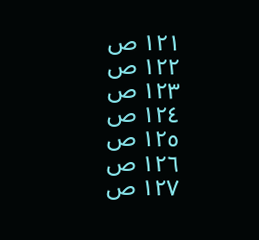١٢١ ص
١٢٢ ص
١٢٣ ص
١٢٤ ص
١٢٥ ص
١٢٦ ص
١٢٧ ص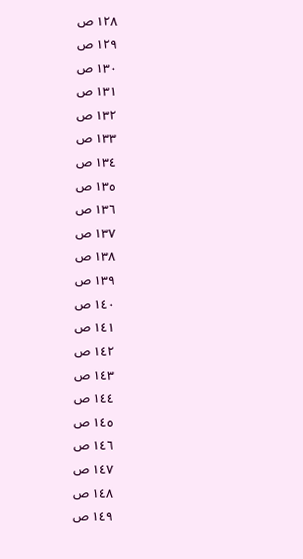١٢٨ ص
١٢٩ ص
١٣٠ ص
١٣١ ص
١٣٢ ص
١٣٣ ص
١٣٤ ص
١٣٥ ص
١٣٦ ص
١٣٧ ص
١٣٨ ص
١٣٩ ص
١٤٠ ص
١٤١ ص
١٤٢ ص
١٤٣ ص
١٤٤ ص
١٤٥ ص
١٤٦ ص
١٤٧ ص
١٤٨ ص
١٤٩ ص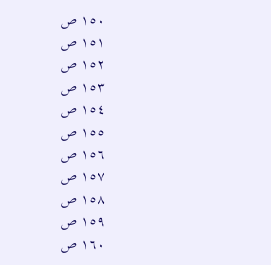١٥٠ ص
١٥١ ص
١٥٢ ص
١٥٣ ص
١٥٤ ص
١٥٥ ص
١٥٦ ص
١٥٧ ص
١٥٨ ص
١٥٩ ص
١٦٠ ص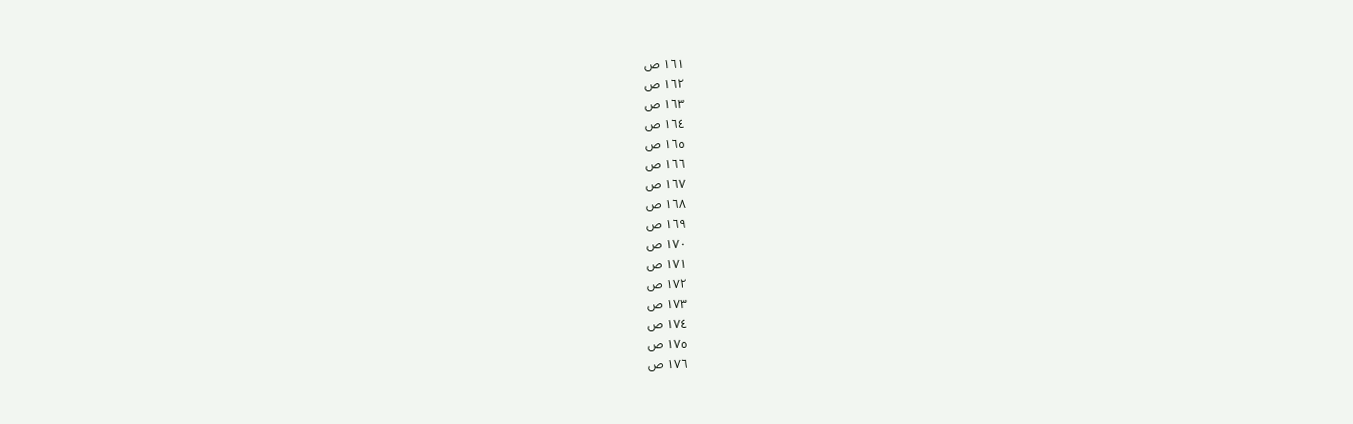١٦١ ص
١٦٢ ص
١٦٣ ص
١٦٤ ص
١٦٥ ص
١٦٦ ص
١٦٧ ص
١٦٨ ص
١٦٩ ص
١٧٠ ص
١٧١ ص
١٧٢ ص
١٧٣ ص
١٧٤ ص
١٧٥ ص
١٧٦ ص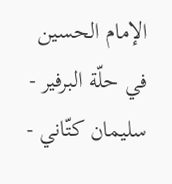الإمام الحسين في حلّة البرفير - سليمان كتّاني -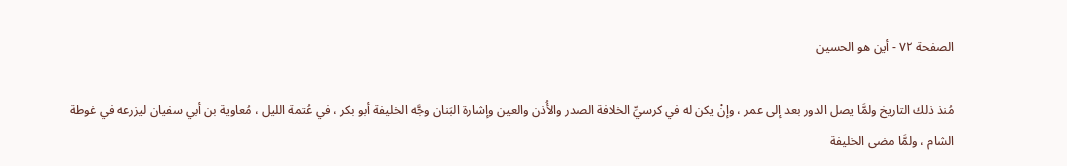الصفحة ٧٢ - أين هو الحسين

مُنذ ذلك التاريخ ولمَّا يصل الدور بعد إلى عمر ، وإنْ يكن له في كرسيِّ الخلافة الصدر والأُذن والعين وإشارة البَنان وجَّه الخليفة أبو بكر ، في عُتمة الليل ، مُعاوية بن أبي سفيان ليزرعه في غوطة الشام ، ولمَّا مضى الخليفة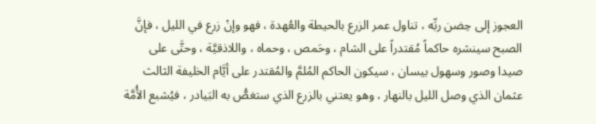العجوز إلى حِضن ربِّه ، تناول عمر الزرع بالحيطة والعُهدة ، فهو وإنْ زرع في الليل ، فإنَّ الصبح سينشره حاكماً مُقتدراً على الشام ، وحَمص ، وحماه ، واللاذقيَّة ، وحتَّى على صيدا وصور وسهول بيسان ، سيكون الحاكم المُلمَّ والمُقتدر على أيَّام الخليفة الثالث عثمان الذي وصل الليل بالنهار ، وهو يعتني بالزرع الذي ستغصُّ به البَيادر ، فيُشبع الأُمَّة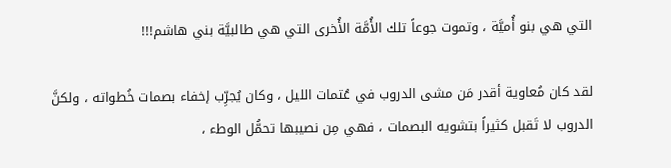التي هي بنو أُميَّة ، وتموت جوعاً تلك الأُمَّة الأُخرى التي هي طالبيَّة بني هاشم!!!

لقد كان مُعاوية أقدر مَن مشى الدروب في عُتمات الليل ، وكان يُجرِّب إخفاء بصمات خُطواته ، ولكنَّ الدروب لا تَقبل كثيراً بتشويه البصمات ، فهي مِن نصيبها تحمُّل الوطء ،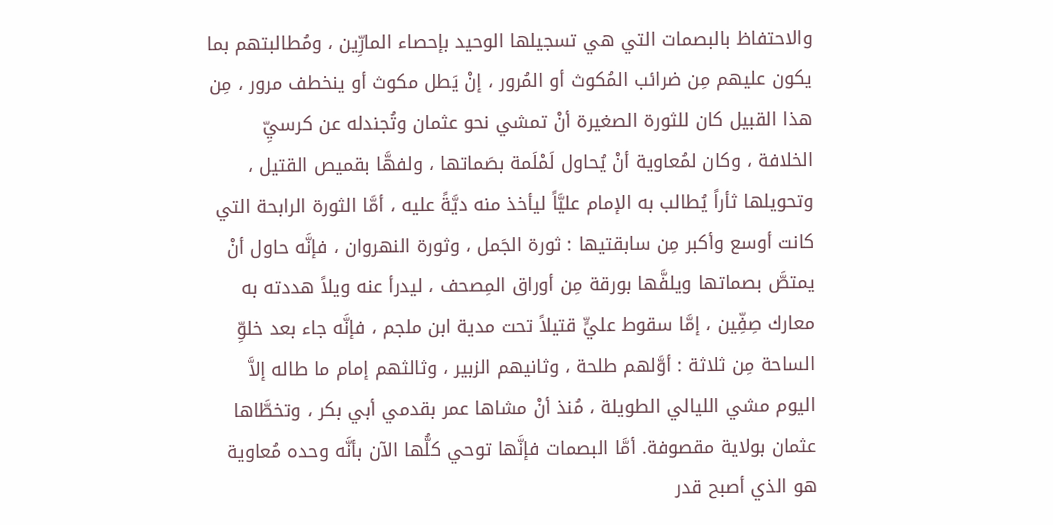والاحتفاظ بالبصمات التي هي تسجيلها الوحيد بإحصاء المارِّين ، ومُطالبتهم بما يكون عليهم مِن ضرائب المُكوث أو المُرور ، إنْ يَطل مكوث أو ينخطف مرور ، مِن هذا القبيل كان للثورة الصغيرة أنْ تمشي نحو عثمان وتُجندله عن كرسيِّ الخلافة ، وكان لمُعاوية أنْ يُحاول لَمْلَمة بصَماتها ، ولفهَّا بقميص القتيل ، وتحويلها ثأراً يُطالب به الإمام عليَّاً ليأخذ منه ديَّةً عليه ، أمَّا الثورة الرابحة التي كانت أوسع وأكبر مِن سابقتيها : ثورة الجَمل ، وثورة النهروان ، فإنَّه حاول أنْ يمتصَّ بصماتها ويلفَّها بورقة مِن أوراق المِصحف ، ليدرأ عنه ويلاً هددته به معارك صِفِّين ، إمَّا سقوط عليٍّ قتيلاً تحت مدية ابن ملجم ، فإنَّه جاء بعد خلوِّ الساحة مِن ثلاثة : أوَّلهم طلحة ، وثانيهم الزبير ، وثالثهم إمام ما طاله إلاَّ اليوم مشي الليالي الطويلة ، مُنذ أنْ مشاها عمر بقدمي أبي بكر ، وتخطَّاها عثمان بولاية مقصوفة. أمَّا البصمات فإنَّها توحي كلُّها الآن بأنَّه وحده مُعاوية هو الذي أصبح قدر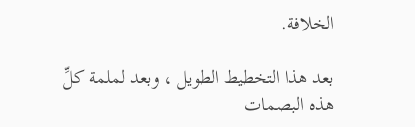الخلافة.

بعد هذا التخطيط الطويل ، وبعد لملمة كلِّ هذه البصمات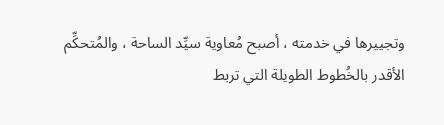وتجييرها في خدمته ، أصبح مُعاوية سيِّد الساحة ، والمُتحكِّم الأقدر بالخُطوط الطويلة التي تربط